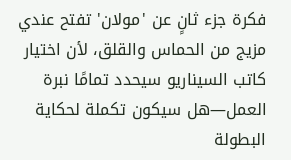فكرة جزء ثانٍ عن 'مولان' تفتح عندي مزيج من الحماس والقلق، لأن اختيار كاتب السيناريو سيحدد تمامًا نبرة العمل—هل سيكون تكملة لحكاية البطولة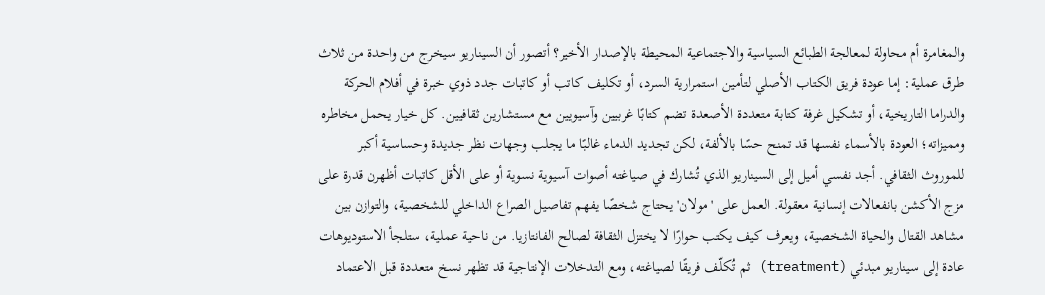والمغامرة أم محاولة لمعالجة الطبائع السياسية والاجتماعية المحيطة بالإصدار الأخير؟ أتصور أن السيناريو سيخرج من واحدة من ثلاث طرق عملية: إما عودة فريق الكتاب الأصلي لتأمين استمرارية السرد، أو تكليف كاتب أو كاتبات جدد ذوي خبرة في أفلام الحركة والدراما التاريخية، أو تشكيل غرفة كتابة متعددة الأصعدة تضم كتابًا غربيين وآسيويين مع مستشارين ثقافيين. كل خيار يحمل مخاطره ومميزاته؛ العودة بالأسماء نفسها قد تمنح حسًا بالألفة، لكن تجديد الدماء غالبًا ما يجلب وجهات نظر جديدة وحساسية أكبر للموروث الثقافي. أجد نفسي أميل إلى السيناريو الذي تُشارك في صياغته أصوات آسيوية نسوية أو على الأقل كاتبات أظهرن قدرة على مزج الأكشن بانفعالات إنسانية معقولة. العمل على 'مولان' يحتاج شخصًا يفهم تفاصيل الصراع الداخلي للشخصية، والتوازن بين مشاهد القتال والحياة الشخصية، ويعرف كيف يكتب حوارًا لا يختزل الثقافة لصالح الفانتازيا. من ناحية عملية، ستلجأ الاستوديوهات عادة إلى سيناريو مبدئي (treatment) ثم تُكلّف فريقًا لصياغته، ومع التدخلات الإنتاجية قد تظهر نسخ متعددة قبل الاعتماد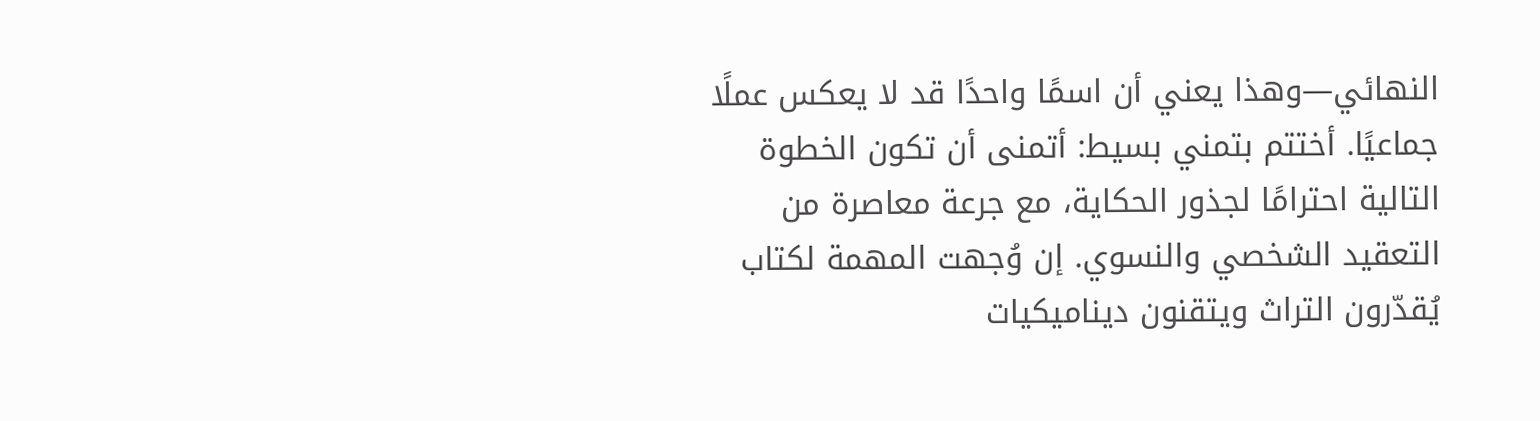النهائي—وهذا يعني أن اسمًا واحدًا قد لا يعكس عملًا جماعيًا. أختتم بتمني بسيط: أتمنى أن تكون الخطوة التالية احترامًا لجذور الحكاية، مع جرعة معاصرة من التعقيد الشخصي والنسوي. إن وُجهت المهمة لكتاب يُقدّرون التراث ويتقنون ديناميكيات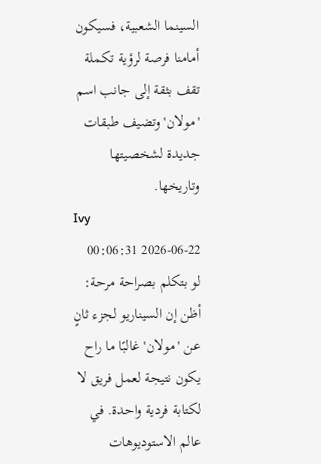السينما الشعبية، فسيكون أمامنا فرصة لرؤية تكملة تقف بثقة إلى جانب اسم 'مولان' وتضيف طبقات جديدة لشخصيتها وتاريخها.
Ivy
2026-06-22 00:06:31
لو بتكلم بصراحة مرحة: أظن إن السيناريو لجزء ثانٍ عن 'مولان' غالبًا ما راح يكون نتيجة لعمل فريق لا لكتابة فردية واحدة. في عالم الاستوديوهات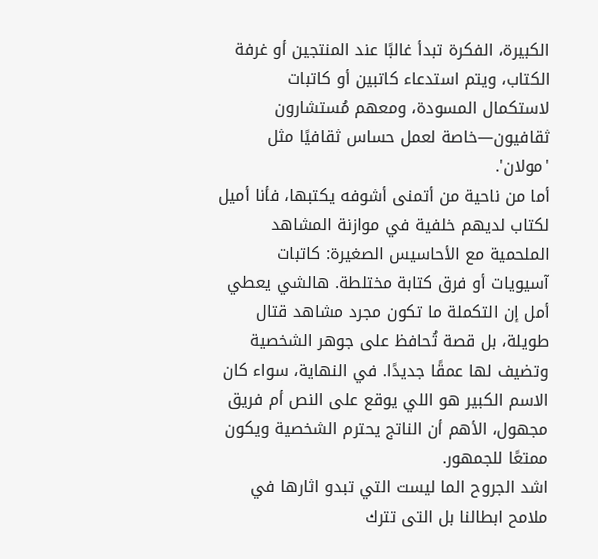الكبيرة، الفكرة تبدأ غالبًا عند المنتجين أو غرفة الكتاب، ويتم استدعاء كاتبين أو كاتبات لاستكمال المسودة، ومعهم مُستشارون ثقافيون—خاصة لعمل حساس ثقافيًا مثل 'مولان'.
أما من ناحية من أتمنى أشوفه يكتبها، فأنا أميل لكتاب لديهم خلفية في موازنة المشاهد الملحمية مع الأحاسيس الصغيرة: كاتبات آسيويات أو فرق كتابة مختلطة. هالشي يعطي أمل إن التكملة ما تكون مجرد مشاهد قتال طويلة، بل قصة تُحافظ على جوهر الشخصية وتضيف لها عمقًا جديدًا. في النهاية، سواء كان الاسم الكبير هو اللي يوقع على النص أم فريق مجهول، الأهم أن الناتج يحترم الشخصية ويكون ممتعًا للجمهور.
اشد الجروح الما ليست التي تبدو اثارها في ملامح ابطالنا بل التى تترك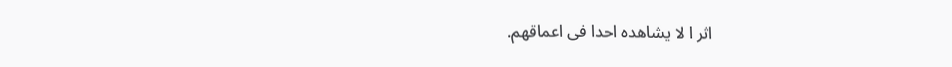اثر ا لا يشاهده احدا فى اعماقهم.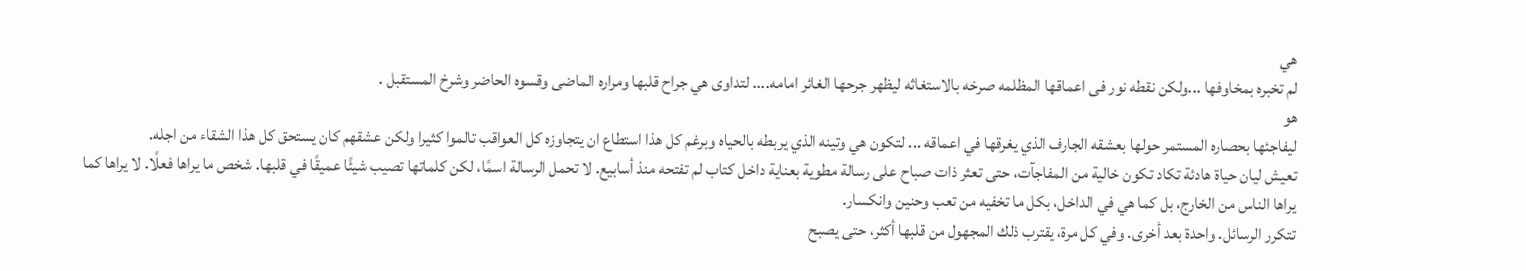هي
لم تخبره بمخاوفها ...ولكن نقطه نور فى اعماقها المظلمه صرخه بالاستغاثه ليظهر جرحها الغائر امامه.... لتداوى هي جراح قلبها ومراره الماضى وقسوه الحاضر وشرخ المستقبل .
هو
ليفاجئها بحصاره المستمر حولها بعشقه الجارف الذي يغرقها في اعماقه ... لتكون هي وتينه الذي يربطه بالحياه وبرغم كل هذا استطاع ان يتجاوزه كل العواقب تالموا كثيرا ولكن عشقهم كان يستحق كل هذا الشقاء من اجله.
تعيش ليان حياة هادئة تكاد تكون خالية من المفاجآت، حتى تعثر ذات صباح على رسالة مطوية بعناية داخل كتاب لم تفتحه منذ أسابيع. لا تحمل الرسالة اسمًا، لكن كلماتها تصيب شيئًا عميقًا في قلبها. شخص ما يراها فعلًا. لا يراها كما يراها الناس من الخارج، بل كما هي في الداخل، بكل ما تخفيه من تعب وحنين وانكسار.
تتكرر الرسائل. واحدة بعد أخرى. وفي كل مرة، يقترب ذلك المجهول من قلبها أكثر، حتى يصبح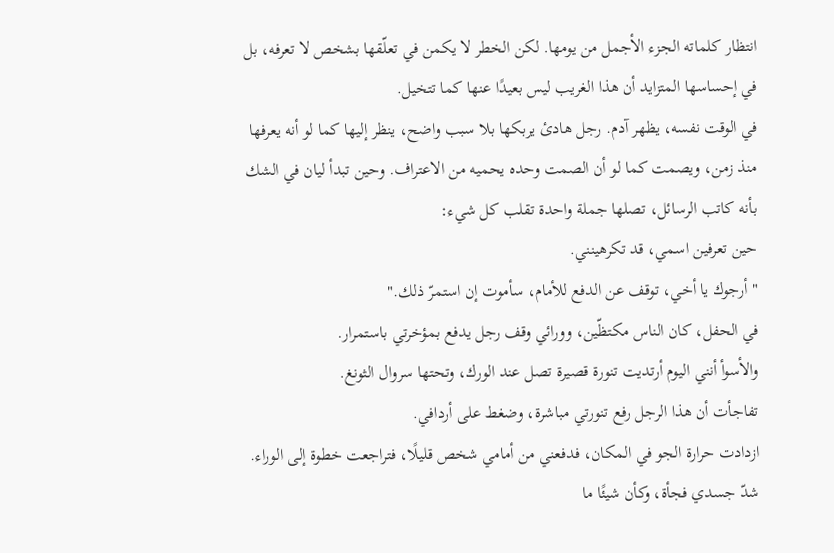انتظار كلماته الجزء الأجمل من يومها. لكن الخطر لا يكمن في تعلّقها بشخص لا تعرفه، بل في إحساسها المتزايد أن هذا الغريب ليس بعيدًا عنها كما تتخيل.
في الوقت نفسه، يظهر آدم. رجل هادئ يربكها بلا سبب واضح، ينظر إليها كما لو أنه يعرفها منذ زمن، ويصمت كما لو أن الصمت وحده يحميه من الاعتراف. وحين تبدأ ليان في الشك بأنه كاتب الرسائل، تصلها جملة واحدة تقلب كل شيء:
حين تعرفين اسمي، قد تكرهينني.
" أرجوك يا أخي، توقف عن الدفع للأمام، سأموت إن استمرّ ذلك."
في الحفل، كان الناس مكتظّين، وورائي وقف رجل يدفع بمؤخرتي باستمرار.
والأسوأ أنني اليوم أرتديت تنورة قصيرة تصل عند الورك، وتحتها سروال الثونغ.
تفاجأت أن هذا الرجل رفع تنورتي مباشرة، وضغط على أردافي.
ازدادت حرارة الجو في المكان، فدفعني من أمامي شخص قليلًا، فتراجعت خطوة إلى الوراء.
شدّ جسدي فجأة، وكأن شيئًا ما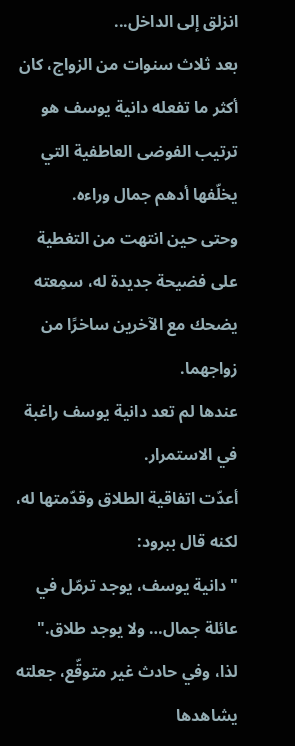انزلق إلى الداخل...
بعد ثلاث سنوات من الزواج، كان أكثر ما تفعله دانية يوسف هو ترتيب الفوضى العاطفية التي يخلّفها أدهم جمال وراءه.
وحتى حين انتهت من التغطية على فضيحة جديدة له، سمِعته يضحك مع الآخرين ساخرًا من زواجهما.
عندها لم تعد دانية يوسف راغبة في الاستمرار.
أعدّت اتفاقية الطلاق وقدّمتها له، لكنه قال ببرود:
"دانية يوسف، يوجد ترمّل في عائلة جمال… ولا يوجد طلاق."
لذا، وفي حادث غير متوقّع، جعلته يشاهدها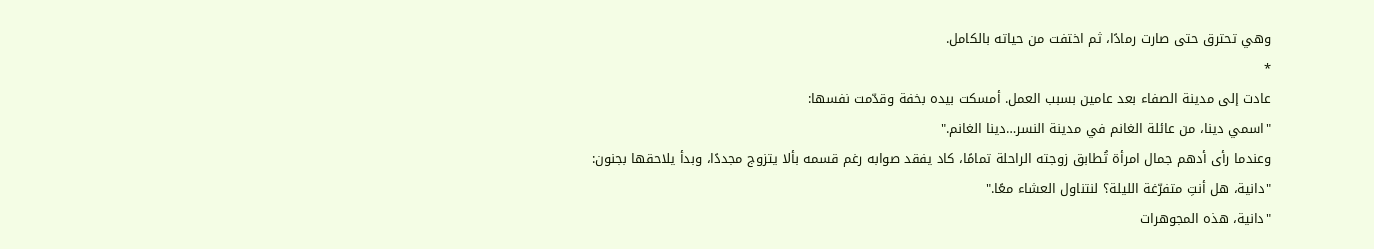وهي تحترق حتى صارت رمادًا، ثم اختفت من حياته بالكامل.
*
عادت إلى مدينة الصفاء بعد عامين بسبب العمل. أمسكت بيده بخفة وقدّمت نفسها:
"اسمي دينا، من عائلة الغانم في مدينة النسر…دينا الغانم."
وعندما رأى أدهم جمال امرأة تُطابق زوجته الراحلة تمامًا، كاد يفقد صوابه رغم قسمه بألا يتزوج مجددًا، وبدأ يلاحقها بجنون:
"دانية، هل أنتِ متفرّغة الليلة؟ لنتناول العشاء معًا."
"دانية، هذه المجوهرات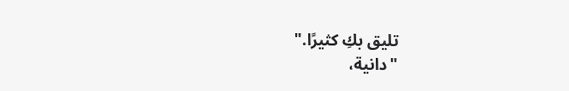تليق بكِ كثيرًا."
"دانية،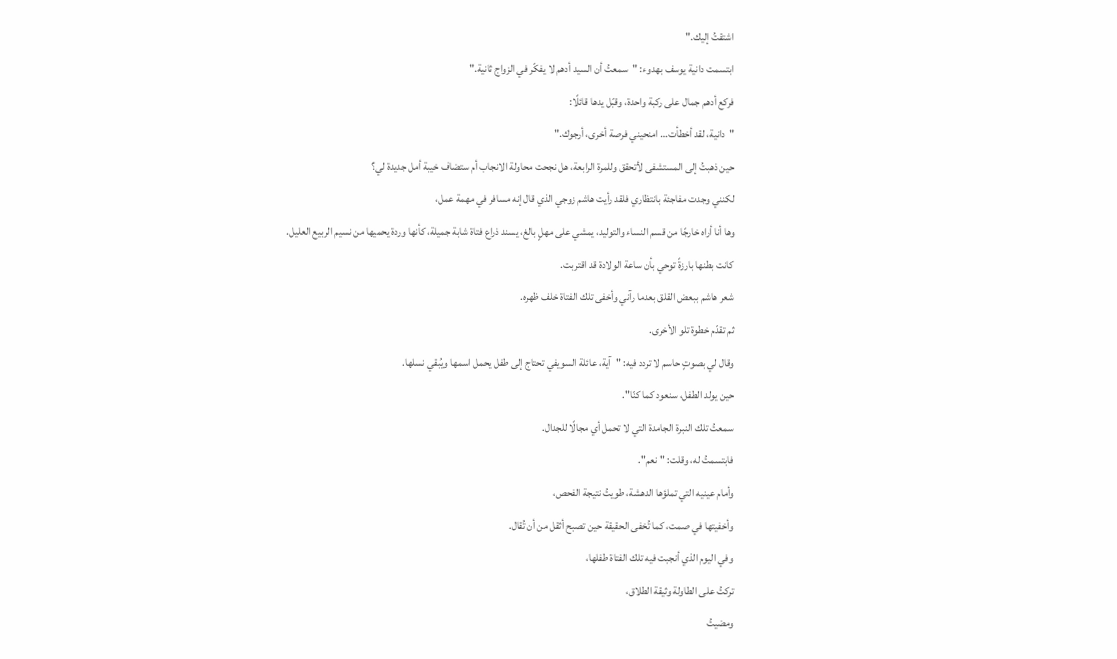اشتقتُ إليك."
ابتسمت دانية يوسف بهدوء: "سمعتُ أن السيد أدهم لا يفكّر في الزواج ثانية."
فركع أدهم جمال على ركبة واحدة، وقبّل يدها قائلًا:
"دانية، لقد أخطأت… امنحيني فرصة أخرى، أرجوك."
حين ذهبتُ إلى المستشفى لأتحقق وللمرة الرابعة، هل نجحت محاولة الانجاب أم ستضاف خيبة أمل جديدة لي؟
لكنني وجدت مفاجئة بانتظاري فلقد رأيت هاشم زوجي الذي قال إنه مسافر في مهمة عمل،
وها أنا أراه خارجًا من قسم النساء والتوليد، يمشي على مهلٍ بالغ، يسند ذراع فتاة شابة جميلة، كأنها وردة يحميها من نسيم الربيع العليل.
كانت بطنها بارزةً توحي بأن ساعة الولادة قد اقتربت.
شعر هاشم ببعض القلق بعدما رآني وأخفى تلك الفتاة خلف ظهره.
ثم تقدّم خطوة تلو الأخرى.
وقال لي بصوتٍ حاسم لا تردد فيه: "آية، عائلة السويفي تحتاج إلى طفل يحمل اسمها ويُبقي نسلها.
حين يولد الطفل، سنعود كما كنّا".
سمعتُ تلك النبرة الجامدة التي لا تحمل أي مجالًا للجدال.
فابتسمتُ له، وقلت: "نعم".
وأمام عينيه التي تملؤها الدهشة، طويتُ نتيجة الفحص،
وأخفيتها في صمت، كما تُخفى الحقيقة حين تصبح أثقل من أن تُقال.
وفي اليوم الذي أنجبت فيه تلك الفتاة طفلها،
تركتُ على الطاولة وثيقة الطلاق،
ومضيتُ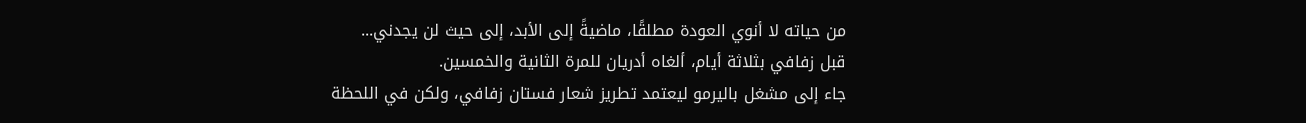من حياته لا أنوي العودة مطلقًا، ماضيةً إلى الأبد، إلى حيث لن يجدني...
قبل زفافي بثلاثة أيام، ألغاه أدريان للمرة الثانية والخمسين.
جاء إلى مشغل باليرمو ليعتمد تطريز شعار فستان زفافي، ولكن في اللحظة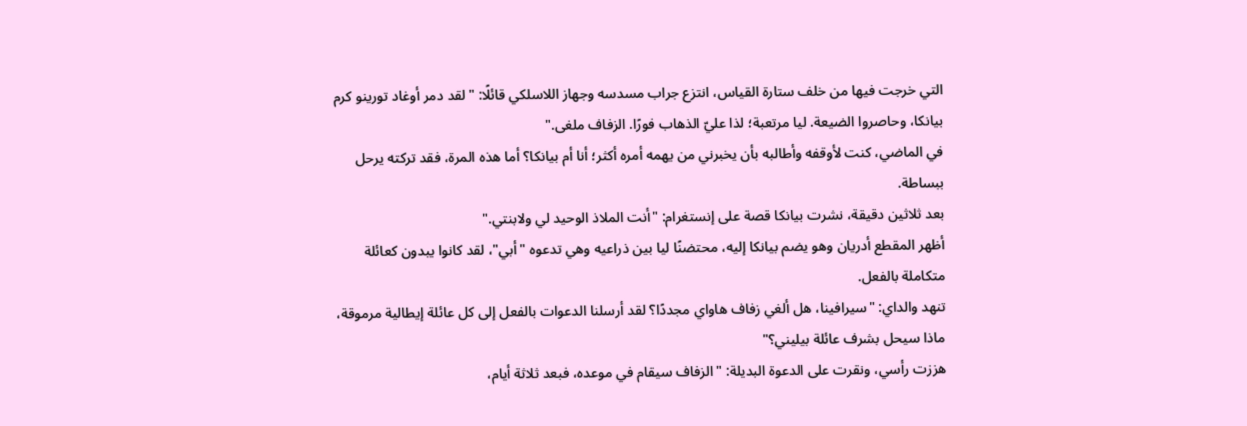التي خرجت فيها من خلف ستارة القياس، انتزع جراب مسدسه وجهاز اللاسلكي قائلًا: "لقد دمر أوغاد تورينو كرم بيانكا، وحاصروا الضيعة. ليا مرتعبة؛ لذا عليّ الذهاب فورًا. الزفاف ملغى."
في الماضي، كنت لأوقفه وأطالبه بأن يخبرني من يهمه أمره أكثر؛ أنا أم بيانكا؟ أما هذه المرة، فقد تركته يرحل ببساطة.
بعد ثلاثين دقيقة، نشرت بيانكا قصة على إنستغرام: "أنت الملاذ الوحيد لي ولابنتي."
أظهر المقطع أدريان وهو يضم بيانكا إليه، محتضنًا ليا بين ذراعيه وهي تدعوه "أبي"، لقد كانوا يبدون كعائلة متكاملة بالفعل.
تنهد والداي: "سيرافينا، هل ألغي زفاف هاواي مجددًا؟ لقد أرسلنا الدعوات بالفعل إلى كل عائلة إيطالية مرموقة، ماذا سيحل بشرف عائلة بيليني؟"
هززت رأسي، ونقرت على الدعوة البديلة: "الزفاف سيقام في موعده، فبعد ثلاثة أيام،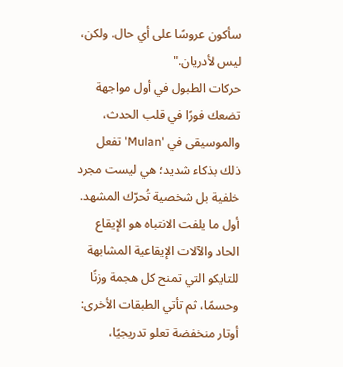سأكون عروسًا على أي حال. ولكن، ليس لأدريان."
حركات الطبول في أول مواجهة تضعك فورًا في قلب الحدث، والموسيقى في 'Mulan' تفعل ذلك بذكاء شديد؛ هي ليست مجرد خلفية بل شخصية تُحرّك المشهد.
أول ما يلفت الانتباه هو الإيقاع الحاد والآلات الإيقاعية المشابهة للتايكو التي تمنح كل هجمة وزنًا وحسمًا، ثم تأتي الطبقات الأخرى: أوتار منخفضة تعلو تدريجيًا،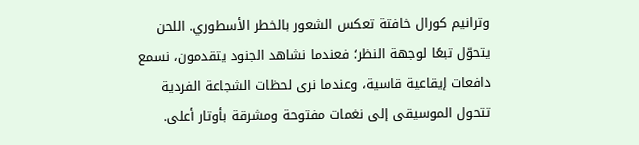وترانيم كورال خافتة تعكس الشعور بالخطر الأسطوري. اللحن يتحوّل تبعًا لوجهة النظر؛ فعندما نشاهد الجنود يتقدمون، نسمع دافعات إيقاعية قاسية، وعندما نرى لحظات الشجاعة الفردية تتحول الموسيقى إلى نغمات مفتوحة ومشرقة بأوتار أعلى.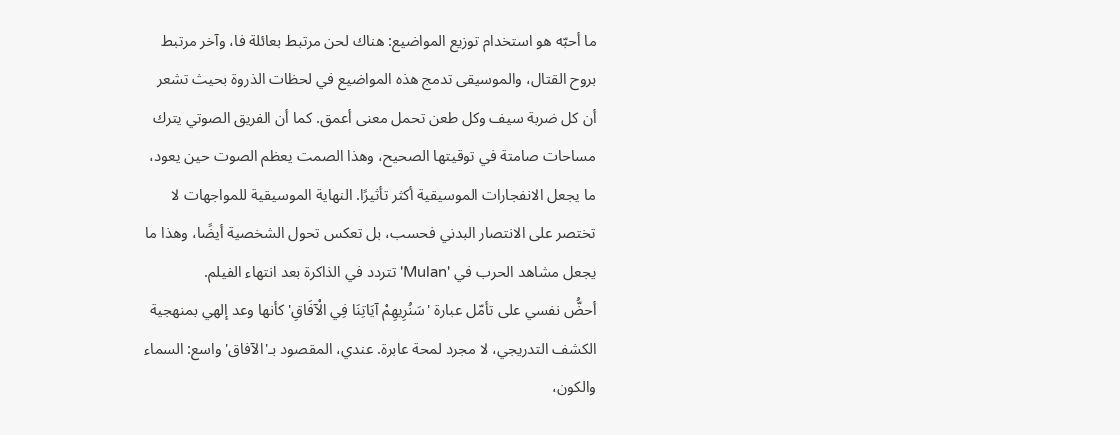ما أحبّه هو استخدام توزيع المواضيع: هناك لحن مرتبط بعائلة فا، وآخر مرتبط بروح القتال، والموسيقى تدمج هذه المواضيع في لحظات الذروة بحيث تشعر أن كل ضربة سيف وكل طعن تحمل معنى أعمق. كما أن الفريق الصوتي يترك مساحات صامتة في توقيتها الصحيح، وهذا الصمت يعظم الصوت حين يعود، ما يجعل الانفجارات الموسيقية أكثر تأثيرًا. النهاية الموسيقية للمواجهات لا تختصر على الانتصار البدني فحسب، بل تعكس تحول الشخصية أيضًا، وهذا ما يجعل مشاهد الحرب في 'Mulan' تتردد في الذاكرة بعد انتهاء الفيلم.
أحضُّ نفسي على تأمّل عبارة 'سَنُرِيهِمْ آيَاتِنَا فِي الْآفَاقِ' كأنها وعد إلهي بمنهجية الكشف التدريجي، لا مجرد لمحة عابرة. عندي، المقصود بـ'الآفاق' واسع: السماء والكون،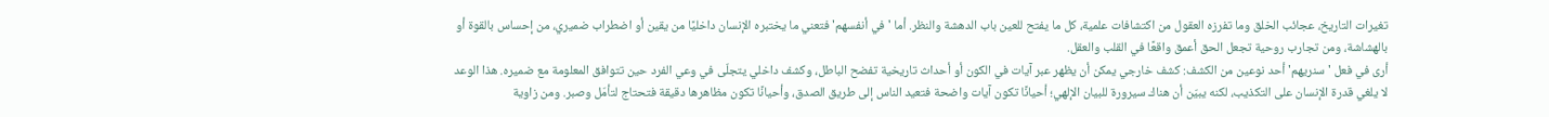تغيرات التاريخ، عجائب الخلق وما تفرزه العقول من اكتشافات علمية، كل ما يفتح للعين باب الدهشة والنظر. أما 'في أنفسهم' فتعني ما يختبره الإنسان داخليًا من يقين أو اضطراب ضميري، من إحساس بالقوة أو بالهشاشة، ومن تجارب روحية تجعل الحق أعمق واقعًا في القلب والعقل.
أرى في فعل 'سنريهم' أحد نوعين من الكشف: كشف خارجي يمكن أن يظهر عبر آيات في الكون أو أحداث تاريخية تفضح الباطل، وكشف داخلي يتجلّى في وعي الفرد حين تتوافق المعلومة مع ضميره. هذا الوعد لا يلغي قدرة الإنسان على التكذيب، لكنه يبيّن أن هناك سيرورة للبيان الإلهي؛ أحيانًا تكون آيات واضحة فتعيد الناس إلى طريق الصدق، وأحيانًا تكون مظاهرها دقيقة فتحتاج لتأمّل وصبر. ومن زاوية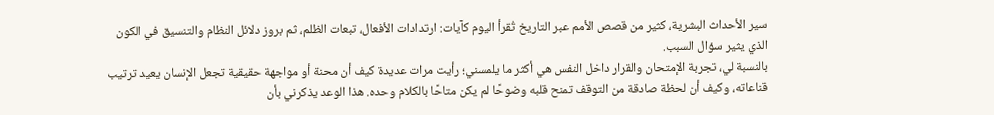سير الأحداث البشرية، كثير من قصص الأمم عبر التاريخ تُقرأ اليوم كآيات: ارتدادات الأفعال، تبعات الظلم، ثم بروز دلائل النظام والتنسيق في الكون الذي يثير سؤال السبب.
بالنسبة لي، تجربة الإمتحان والقرار داخل النفس هي أكثر ما يلمسني؛ رأيت مرات عديدة كيف أن محنة أو مواجهة حقيقية تجعل الإنسان يعيد ترتيب قناعاته، وكيف أن لحظة صادقة من التوقف تمنح قلبه وضوحًا لم يكن متاحًا بالكلام وحده. هذا الوعد يذكرني بأن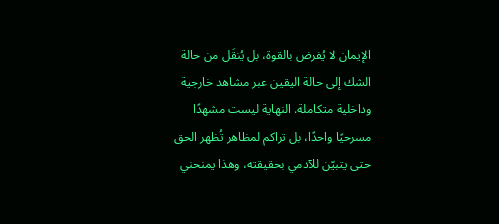الإيمان لا يُفرض بالقوة، بل يُنقَل من حالة الشك إلى حالة اليقين عبر مشاهد خارجية وداخلية متكاملة. النهاية ليست مشهدًا مسرحيًا واحدًا، بل تراكم لمظاهر تُظهر الحق حتى يتبيّن للآدمي بحقيقته، وهذا يمنحني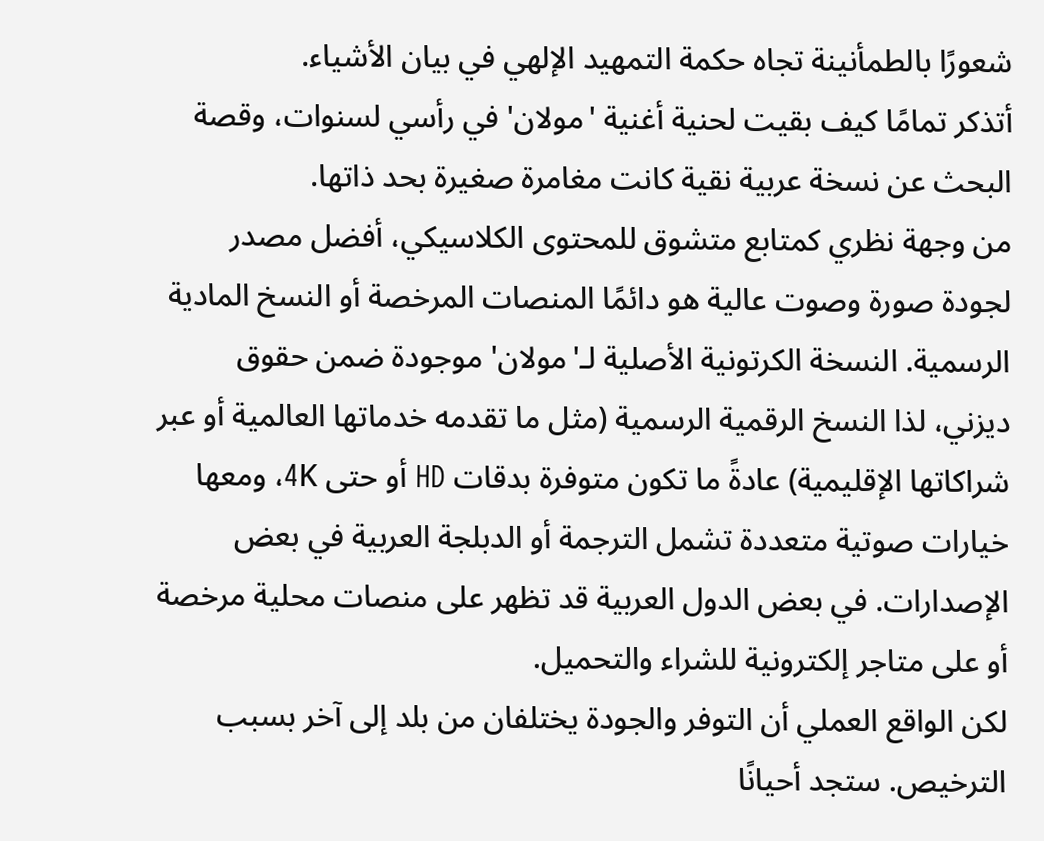شعورًا بالطمأنينة تجاه حكمة التمهيد الإلهي في بيان الأشياء.
أتذكر تمامًا كيف بقيت لحنية أغنية 'مولان' في رأسي لسنوات، وقصة البحث عن نسخة عربية نقية كانت مغامرة صغيرة بحد ذاتها.
من وجهة نظري كمتابع متشوق للمحتوى الكلاسيكي، أفضل مصدر لجودة صورة وصوت عالية هو دائمًا المنصات المرخصة أو النسخ المادية الرسمية. النسخة الكرتونية الأصلية لـ'مولان' موجودة ضمن حقوق ديزني، لذا النسخ الرقمية الرسمية (مثل ما تقدمه خدماتها العالمية أو عبر شراكاتها الإقليمية) عادةً ما تكون متوفرة بدقات HD أو حتى 4K، ومعها خيارات صوتية متعددة تشمل الترجمة أو الدبلجة العربية في بعض الإصدارات. في بعض الدول العربية قد تظهر على منصات محلية مرخصة أو على متاجر إلكترونية للشراء والتحميل.
لكن الواقع العملي أن التوفر والجودة يختلفان من بلد إلى آخر بسبب الترخيص. ستجد أحيانًا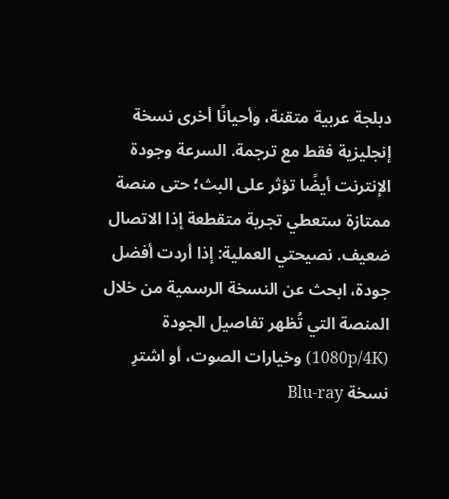دبلجة عربية متقنة، وأحيانًا أخرى نسخة إنجليزية فقط مع ترجمة. السرعة وجودة الإنترنت أيضًا تؤثر على البث؛ حتى منصة ممتازة ستعطي تجربة متقطعة إذا الاتصال ضعيف. نصيحتي العملية: إذا أردت أفضل جودة، ابحث عن النسخة الرسمية من خلال المنصة التي تُظهر تفاصيل الجودة (1080p/4K) وخيارات الصوت، أو اشترِ نسخة Blu‑ray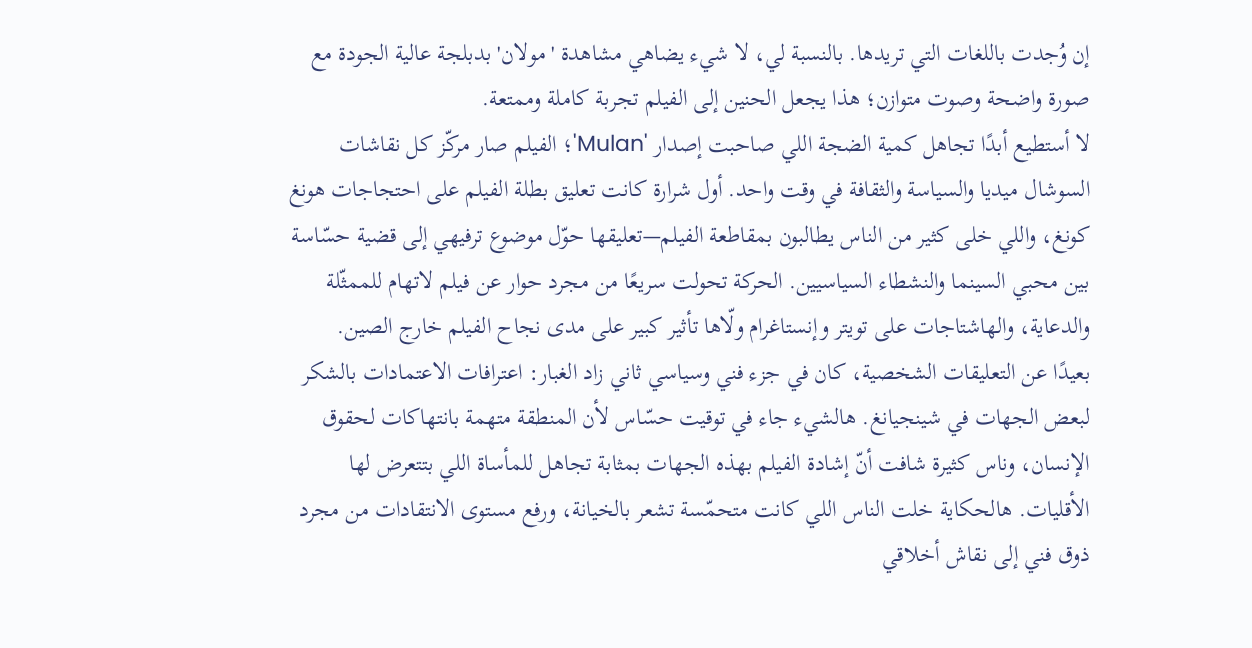إن وُجدت باللغات التي تريدها. بالنسبة لي، لا شيء يضاهي مشاهدة 'مولان' بدبلجة عالية الجودة مع صورة واضحة وصوت متوازن؛ هذا يجعل الحنين إلى الفيلم تجربة كاملة وممتعة.
لا أستطيع أبدًا تجاهل كمية الضجة اللي صاحبت إصدار 'Mulan'؛ الفيلم صار مركّز كل نقاشات السوشال ميديا والسياسة والثقافة في وقت واحد. أول شرارة كانت تعليق بطلة الفيلم على احتجاجات هونغ كونغ، واللي خلى كثير من الناس يطالبون بمقاطعة الفيلم—تعليقها حوّل موضوع ترفيهي إلى قضية حسّاسة بين محبي السينما والنشطاء السياسيين. الحركة تحولت سريعًا من مجرد حوار عن فيلم لاتهام للممثّلة والدعاية، والهاشتاجات على تويتر وإنستاغرام ولّاها تأثير كبير على مدى نجاح الفيلم خارج الصين.
بعيدًا عن التعليقات الشخصية، كان في جزء فني وسياسي ثاني زاد الغبار: اعترافات الاعتمادات بالشكر لبعض الجهات في شينجيانغ. هالشيء جاء في توقيت حسّاس لأن المنطقة متهمة بانتهاكات لحقوق الإنسان، وناس كثيرة شافت أنّ إشادة الفيلم بهذه الجهات بمثابة تجاهل للمأساة اللي بتتعرض لها الأقليات. هالحكاية خلت الناس اللي كانت متحمّسة تشعر بالخيانة، ورفع مستوى الانتقادات من مجرد ذوق فني إلى نقاش أخلاقي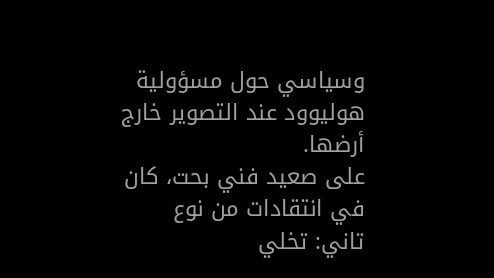وسياسي حول مسؤولية هوليوود عند التصوير خارج أرضها.
على صعيد فني بحت، كان في انتقادات من نوع تاني: تخلي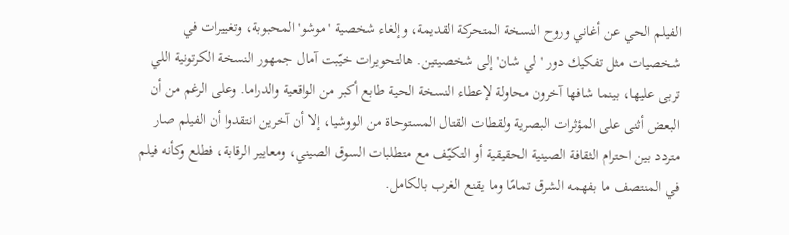الفيلم الحي عن أغاني وروح النسخة المتحركة القديمة، وإلغاء شخصية 'موشو' المحبوبة، وتغييرات في شخصيات مثل تفكيك دور 'لي شان' إلى شخصيتين. هالتحويرات خيّبت آمال جمهور النسخة الكرتونية اللي تربى عليها، بينما شافها آخرون محاولة لإعطاء النسخة الحية طابع أكبر من الواقعية والدراما. وعلى الرغم من أن البعض أثنى على المؤثرات البصرية ولقطات القتال المستوحاة من الووشيا، إلا أن آخرين انتقدوا أن الفيلم صار متردد بين احترام الثقافة الصينية الحقيقية أو التكيّف مع متطلبات السوق الصيني، ومعايير الرقابة، فطلع وكأنه فيلم في المنتصف ما بفهمه الشرق تمامًا وما يقنع الغرب بالكامل.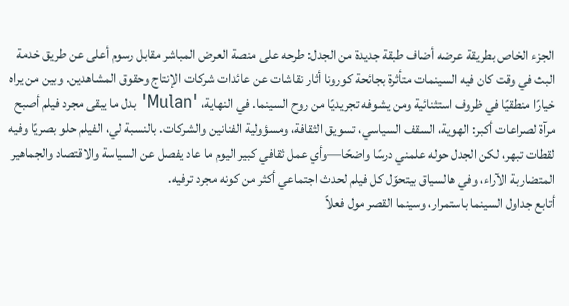الجزء الخاص بطريقة عرضه أضاف طبقة جديدة من الجدل: طرحه على منصة العرض المباشر مقابل رسوم أعلى عن طريق خدمة البث في وقت كان فيه السينمات متأثرة بجائحة كورونا أثار نقاشات عن عائدات شركات الإنتاج وحقوق المشاهدين. وبين من يراه خيارًا منطقيًا في ظروف استثنائية ومن يشوفه تجريديًا من روح السينما. في النهاية، 'Mulan' بدل ما يبقى مجرد فيلم أصبح مرآة لصراعات أكبر: الهوية، السقف السياسي، تسويق الثقافة، ومسؤولية الفنانين والشركات. بالنسبة لي، الفيلم حلو بصريًا وفيه لقطات تبهر، لكن الجدل حوله علمني درسًا واضحًا—وأي عمل ثقافي كبير اليوم ما عاد يفصل عن السياسة والاقتصاد والجماهير المتضاربة الآراء، وفي هالسياق بيتحوّل كل فيلم لحدث اجتماعي أكثر من كونه مجرد ترفيه.
أتابع جداول السينما باستمرار، وسينما القصر مول فعلاً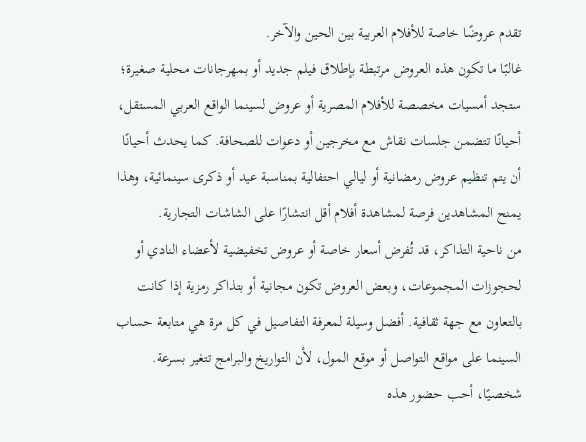تقدم عروضًا خاصة للأفلام العربية بين الحين والآخر.
غالبًا ما تكون هذه العروض مرتبطة بإطلاق فيلم جديد أو بمهرجانات محلية صغيرة؛ ستجد أمسيات مخصصة للأفلام المصرية أو عروض لسينما الواقع العربي المستقل، أحيانًا تتضمن جلسات نقاش مع مخرجين أو دعوات للصحافة. كما يحدث أحيانًا أن يتم تنظيم عروض رمضانية أو ليالي احتفالية بمناسبة عيد أو ذكرى سينمائية، وهذا يمنح المشاهدين فرصة لمشاهدة أفلام أقل انتشارًا على الشاشات التجارية.
من ناحية التذاكر، قد تُفرض أسعار خاصة أو عروض تخفيضية لأعضاء النادي أو لحجوزات المجموعات، وبعض العروض تكون مجانية أو بتذاكر رمزية إذا كانت بالتعاون مع جهة ثقافية. أفضل وسيلة لمعرفة التفاصيل في كل مرة هي متابعة حساب السينما على مواقع التواصل أو موقع المول، لأن التواريخ والبرامج تتغير بسرعة. شخصيًا، أحب حضور هذه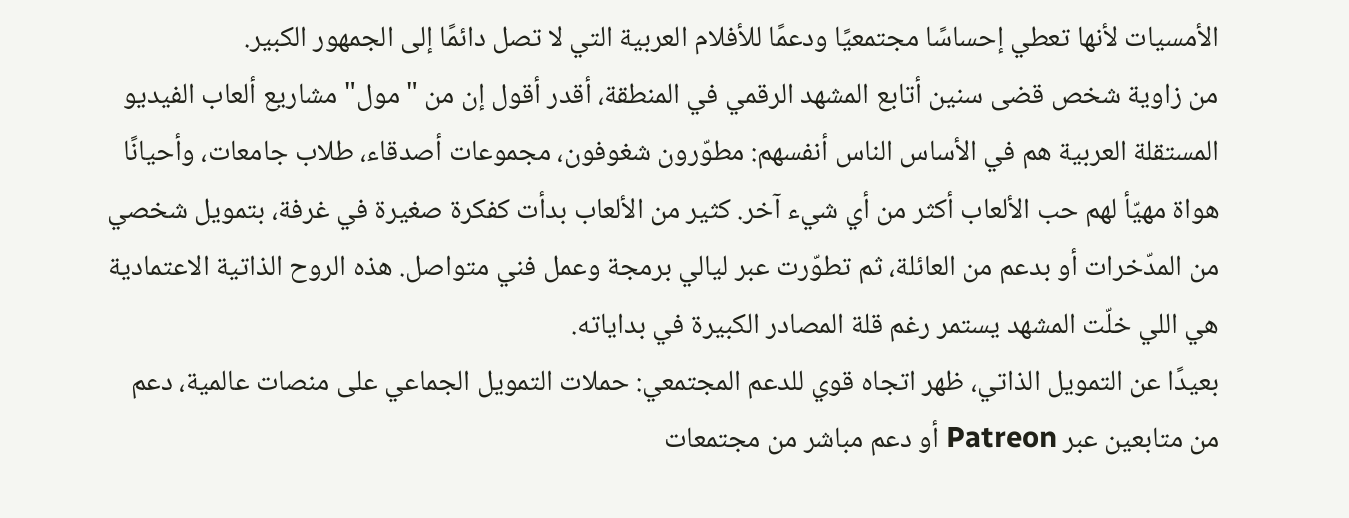الأمسيات لأنها تعطي إحساسًا مجتمعيًا ودعمًا للأفلام العربية التي لا تصل دائمًا إلى الجمهور الكبير.
من زاوية شخص قضى سنين أتابع المشهد الرقمي في المنطقة، أقدر أقول إن من "مول" مشاريع ألعاب الفيديو المستقلة العربية هم في الأساس الناس أنفسهم: مطوّرون شغوفون، مجموعات أصدقاء، طلاب جامعات، وأحيانًا هواة مهيّأ لهم حب الألعاب أكثر من أي شيء آخر. كثير من الألعاب بدأت كفكرة صغيرة في غرفة، بتمويل شخصي من المدّخرات أو بدعم من العائلة، ثم تطوّرت عبر ليالي برمجة وعمل فني متواصل. هذه الروح الذاتية الاعتمادية هي اللي خلّت المشهد يستمر رغم قلة المصادر الكبيرة في بداياته.
بعيدًا عن التمويل الذاتي، ظهر اتجاه قوي للدعم المجتمعي: حملات التمويل الجماعي على منصات عالمية، دعم من متابعين عبر Patreon أو دعم مباشر من مجتمعات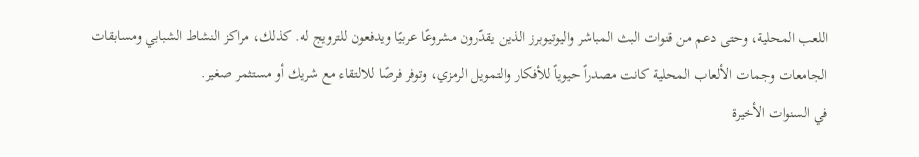اللعب المحلية، وحتى دعم من قنوات البث المباشر واليوتيوبرز الذين يقدّرون مشروعًا عربيًا ويدفعون للترويج له. كذلك، مراكز النشاط الشبابي ومسابقات الجامعات وجمات الألعاب المحلية كانت مصدراً حيوياً للأفكار والتمويل الرمزي، وتوفر فرصًا للالتقاء مع شريك أو مستثمر صغير.
في السنوات الأخيرة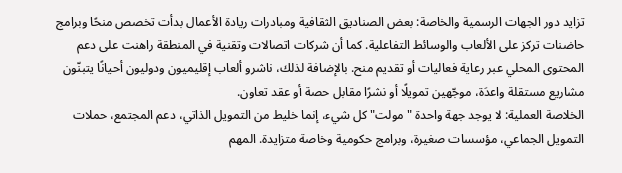تزايد دور الجهات الرسمية والخاصة: بعض الصناديق الثقافية ومبادرات ريادة الأعمال بدأت تخصص منحًا وبرامج حاضنات تركز على الألعاب والوسائط التفاعلية. كما أن شركات اتصالات وتقنية في المنطقة راهنت على دعم المحتوى المحلي عبر رعاية فعاليات أو تقديم منح. بالإضافة لذلك، ناشرو ألعاب إقليميون ودوليون أحيانًا يتبنّون مشاريع مستقلة واعدَة، موجّهين تمويلًا أو نشرًا مقابل حصة أو عقد تعاون.
الخلاصة العملية: لا يوجد جهة واحدة "مولت" كل شيء، إنما خليط من التمويل الذاتي، دعم المجتمع، حملات التمويل الجماعي، مؤسسات صغيرة، وبرامج حكومية وخاصة متزايدة. المهم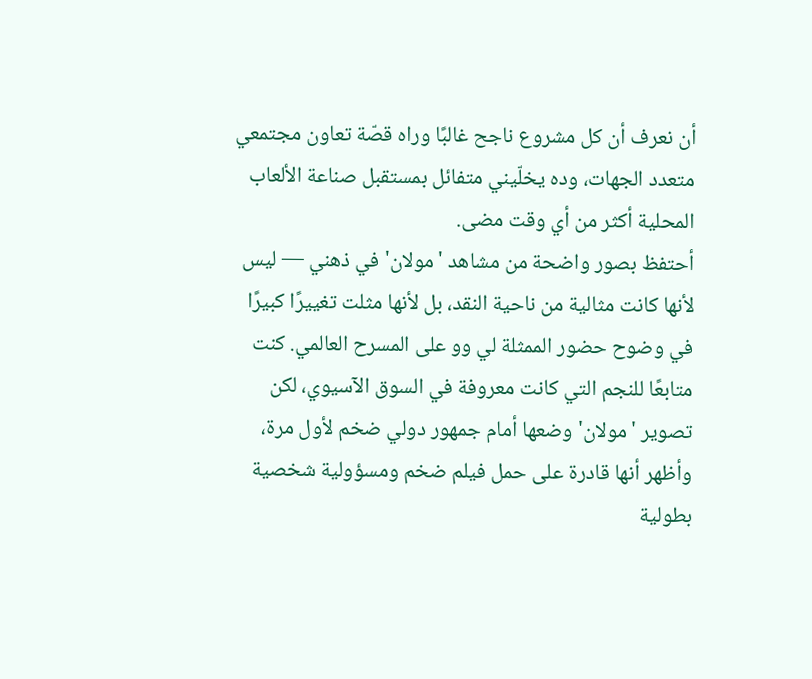أن نعرف أن كل مشروع ناجح غالبًا وراه قصّة تعاون مجتمعي متعدد الجهات، وده يخلّيني متفائل بمستقبل صناعة الألعاب المحلية أكثر من أي وقت مضى.
أحتفظ بصور واضحة من مشاهد 'مولان' في ذهني — ليس لأنها كانت مثالية من ناحية النقد، بل لأنها مثلت تغييرًا كبيرًا في وضوح حضور الممثلة لي وو على المسرح العالمي. كنت متابعًا للنجم التي كانت معروفة في السوق الآسيوي، لكن تصوير 'مولان' وضعها أمام جمهور دولي ضخم لأول مرة، وأظهر أنها قادرة على حمل فيلم ضخم ومسؤولية شخصية بطولية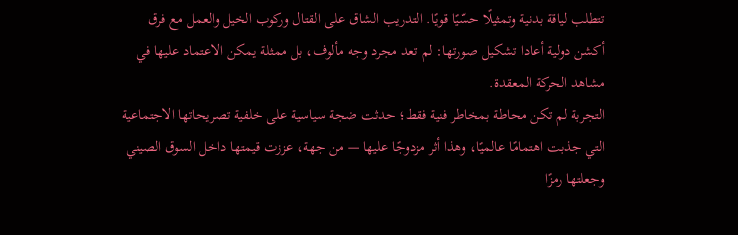تتطلب لياقة بدنية وتمثيلًا حسّيًا قويًا. التدريب الشاق على القتال وركوب الخيل والعمل مع فرق أكشن دولية أعادا تشكيل صورتها: لم تعد مجرد وجه مألوف، بل ممثلة يمكن الاعتماد عليها في مشاهد الحركة المعقدة.
التجربة لم تكن محاطة بمخاطر فنية فقط؛ حدثت ضجة سياسية على خلفية تصريحاتها الاجتماعية التي جذبت اهتمامًا عالميًا، وهذا أثر مزدوجًا عليها — من جهة، عززت قيمتها داخل السوق الصيني وجعلتها رمزًا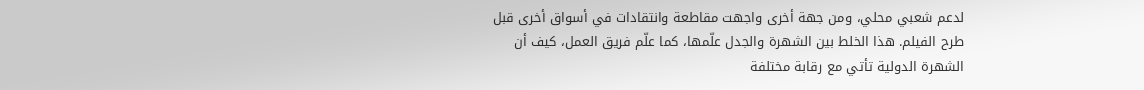لدعم شعبي محلي، ومن جهة أخرى واجهت مقاطعة وانتقادات في أسواق أخرى قبل طرح الفيلم. هذا الخلط بين الشهرة والجدل علّمها، كما علّم فريق العمل، كيف أن الشهرة الدولية تأتي مع رقابة مختلفة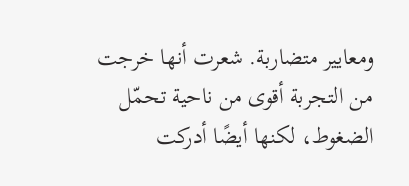ومعايير متضاربة. شعرت أنها خرجت من التجربة أقوى من ناحية تحمّل الضغوط، لكنها أيضًا أدركت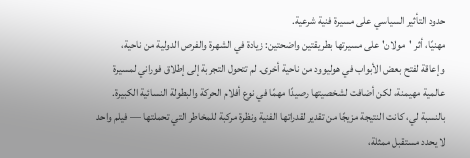حدود التأثير السياسي على مسيرة فنية شرعية.
مهنيًا، أثر 'مولان' على مسيرتها بطريقتين واضحتين: زيادة في الشهرة والفرص الدولية من ناحية، وإعاقة لفتح بعض الأبواب في هوليوود من ناحية أخرى. لم تتحول التجربة إلى إطلاق فوراني لمسيرة عالمية مهيمنة، لكن أضافت لشخصيتها رصيدًا مهمًا في نوع أفلام الحركة والبطولة النسائية الكبيرة. بالنسبة لي، كانت النتيجة مزيجًا من تقدير لقدراتها الفنية ونظرة مركبة للمخاطر التي تحملتها — فيلم واحد لا يحدد مستقبل ممثلة،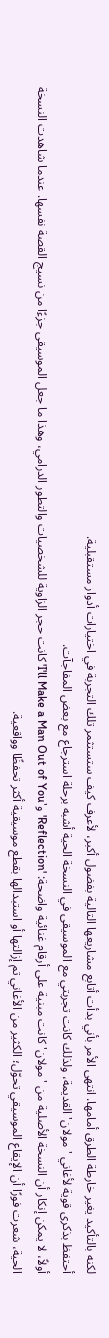لكنه بالتأكيد يغير خارطة الطرق أمامها. انتهى الأمر بأني بدأت أتابع مشاريعها التالية بفضول أكبر، لأعرف كيف ستستثمر تلك التجربة في اختيارات أدوار مستقبلية.
أحتفظ بذكرى قوية لأغاني 'مولان' القديمة، ولذلك كانت تجربتي مع الموسيقى في النسخة الحية أشبه برحلة استرجاع مع بعض المفاجآت.
أولاً، لا يمكن إنكار أن النسخة الأصلية من 'مولان' كانت مبنية على أرقام غنائية واضحة: 'Reflection' و'I'll Make a Man Out of You' كانت حجر الزاوية للشخصيات والتطور الدرامي، وهذا ما جعل الموسيقى جزءًا من نسيج القصة نفسها. عندما شاهدت النسخة الحية، شعرت فورًا أن الإيقاع الموسيقي تحوّل؛ الكثير من الأغاني تم إزالتها أو استبدالها بقطع موسيقية أكثر تحفظًا وواقعية.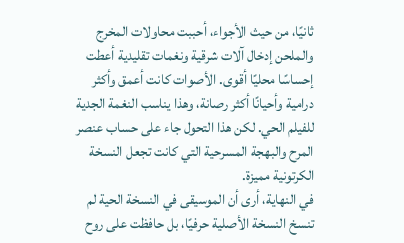ثانيًا، من حيث الأجواء، أحببت محاولات المخرج والملحن إدخال آلات شرقية ونغمات تقليدية أعطت إحساسًا محليًا أقوى. الأصوات كانت أعمق وأكثر درامية وأحيانًا أكثر رصانة، وهذا يناسب النغمة الجدية للفيلم الحي. لكن هذا التحول جاء على حساب عنصر المرح والبهجة المسرحية التي كانت تجعل النسخة الكرتونية مميزة.
في النهاية، أرى أن الموسيقى في النسخة الحية لم تنسخ النسخة الأصلية حرفيًا، بل حافظت على روح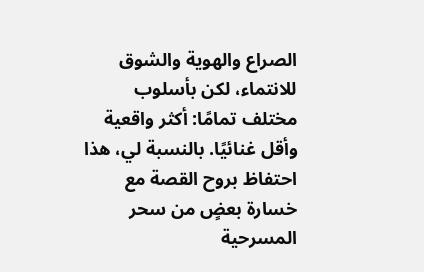الصراع والهوية والشوق للانتماء، لكن بأسلوب مختلف تمامًا: أكثر واقعية وأقل غنائيًا. بالنسبة لي، هذا احتفاظ بروح القصة مع خسارة بعضٍ من سحر المسرحية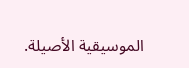الموسيقية الأصيلة.